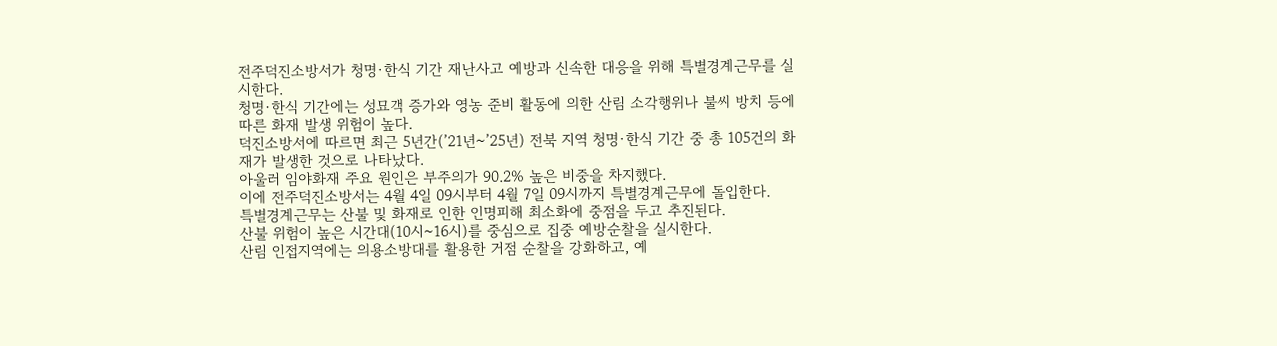전주덕진소방서가 청명·한식 기간 재난사고 예방과 신속한 대응을 위해 특별경계근무를 실시한다.
청명·한식 기간에는 성묘객 증가와 영농 준비 활동에 의한 산림 소각행위나 불씨 방치 등에 따른 화재 발생 위험이 높다.
덕진소방서에 따르면 최근 5년간(’21년~’25년) 전북 지역 청명·한식 기간 중 총 105건의 화재가 발생한 것으로 나타났다.
아울러 임야화재 주요 원인은 부주의가 90.2% 높은 비중을 차지했다.
이에 전주덕진소방서는 4월 4일 09시부터 4월 7일 09시까지 특별경계근무에 돌입한다.
특별경계근무는 산불 및 화재로 인한 인명피해 최소화에 중점을 두고 추진된다.
산불 위험이 높은 시간대(10시~16시)를 중심으로 집중 예방순찰을 실시한다.
산림 인접지역에는 의용소방대를 활용한 거점 순찰을 강화하고, 예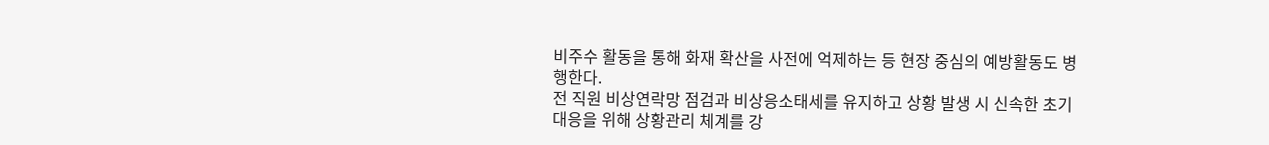비주수 활동을 통해 화재 확산을 사전에 억제하는 등 현장 중심의 예방활동도 병행한다.
전 직원 비상연락망 점검과 비상응소태세를 유지하고 상황 발생 시 신속한 초기 대응을 위해 상황관리 체계를 강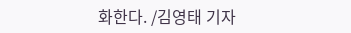화한다. /김영태 기자